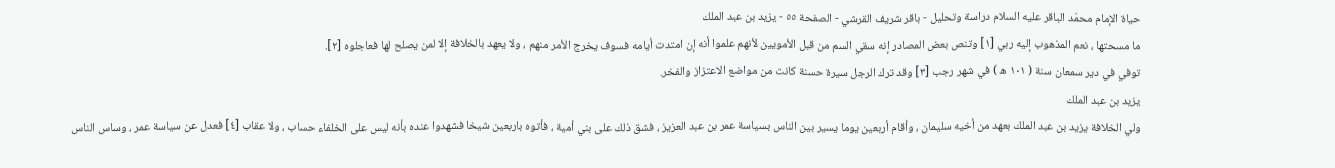حياة الإمام محمّد الباقر عليه السلام دراسة وتحليل - باقر شريف القرشي - الصفحة ٥٥ - يزيد بن عبد الملك
ما مسحتها ، نعم المذهوب إليه ربي [١] وتنص بعض المصادر إنه سقي السم من قبل الأمويين لأنهم علموا أنه إن امتدت أيامه فسوف يخرج الأمر منهم ، ولا يعهد بالخلافة إلا لمن يصلح لها فعاجلوه [٢].
توفي في دير سمعان سنة ( ١٠١ ه ) في شهر رجب [٣] وقد ترك الرجل سيرة حسنة كانت من مواضع الاعتزاز والفخر.
يزيد بن عبد الملك
ولي الخلافة يزيد بن عبد الملك بعهد من أخيه سليمان ، وأقام أربعين يوما يسير بين الناس بسياسة عمر بن عبد العزيز ، فشق ذلك على بني أمية ، فأتوه باربعين شيخا فشهدوا عنده بأنه ليس على الخلفاء حساب ، ولا عقاب [٤] فعدل عن سياسة عمر ، وساس الناس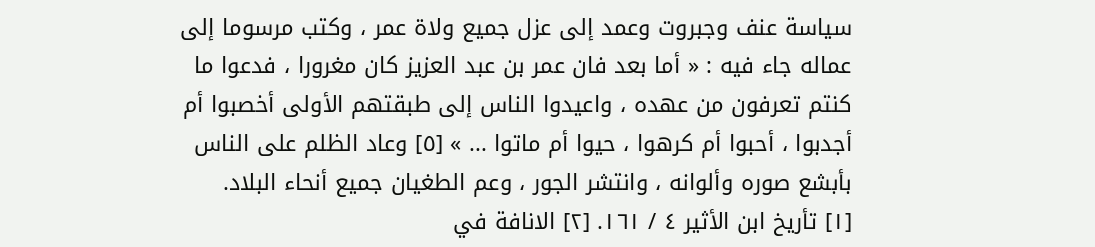سياسة عنف وجبروت وعمد إلى عزل جميع ولاة عمر ، وكتب مرسوما إلى عماله جاء فيه : « أما بعد فان عمر بن عبد العزيز كان مغرورا ، فدعوا ما كنتم تعرفون من عهده ، واعيدوا الناس إلى طبقتهم الأولى أخصبوا أم أجدبوا ، أحبوا أم كرهوا ، حيوا أم ماتوا ... » [٥] وعاد الظلم على الناس بأبشع صوره وألوانه ، وانتشر الجور ، وعم الطغيان جميع أنحاء البلاد.
[١] تأريخ ابن الأثير ٤ / ١٦١. [٢] الانافة في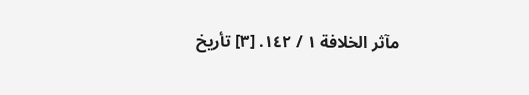مآثر الخلافة ١ / ١٤٢. [٣] تأريخ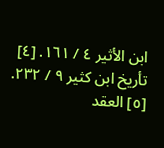ابن الأثير ٤ / ١٦١. [٤] تأريخ ابن كثير ٩ / ٢٣٢. [٥] العقد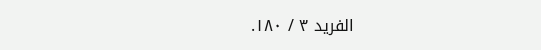الفريد ٣ / ١٨٠.